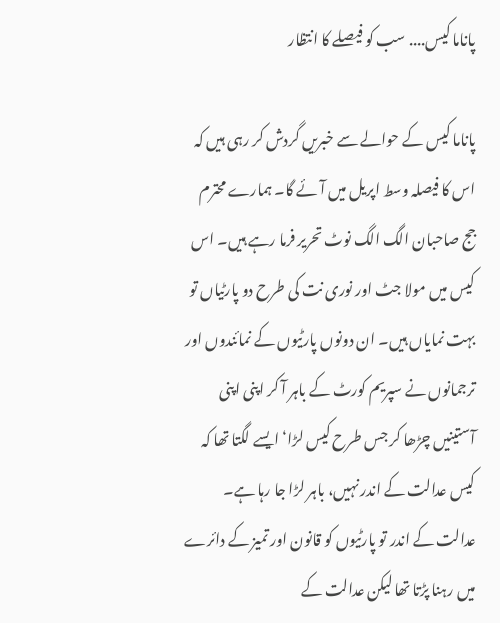پاناما کیس.... سب کو فیصلے کا انتظار

پاناما کیس کے حوالے سے خبریں گردش کر رہی ہیں کہ اس کا فیصلہ وسط اپریل میں آئے گا۔ ہمارے محترم جج صاحبان الگ الگ نوٹ تحریر فرما رہے ہیں۔ اس کیس میں مولا جٹ اور نوری نت کی طرح دو پارٹیاں تو بہت نمایاں ہیں۔ ان دونوں پارٹیوں کے نمائندوں اور ترجمانوں نے سپریم کورٹ کے باہر آ کر اپنی اپنی آستینیں چڑھا کر جس طرح کیس لڑا‘ ایسے لگتا تھا کہ کیس عدالت کے اندر نہیں، باہر لڑا جا رہا ہے۔ عدالت کے اندر تو پارٹیوں کو قانون اور تمیز کے دائرے میں رہنا پڑتا تھا لیکن عدالت کے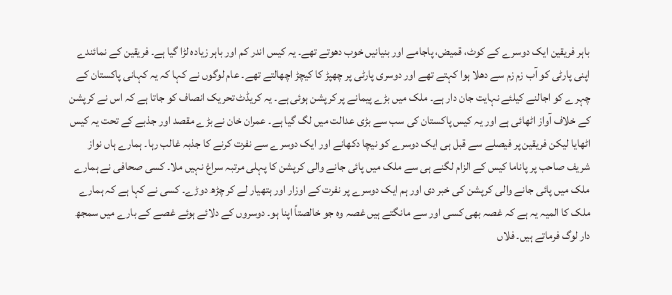باہر فریقین ایک دوسرے کے کوٹ، قمیض، پاجامے اور بنیانیں خوب دھوتے تھے۔ یہ کیس اندر کم اور باہر زیادہ لڑا گیا ہے۔ فریقین کے نمائندے اپنی پارٹی کو آب زم زم سے دھلا ہوا کہتے تھے اور دوسری پارٹی پر چھپڑ کا کیچڑ اچھالتے تھے۔ عام لوگوں نے کہا کہ یہ کہانی پاکستان کے چہرے کو اجالنے کیلئے نہایت جان دار ہے۔ ملک میں بڑے پیمانے پر کرپشن ہوئی ہے۔ یہ کریڈٹ تحریک انصاف کو جاتا ہے کہ اس نے کرپشن کے خلاف آواز اٹھائی ہے اور یہ کیس پاکستان کی سب سے بڑی عدالت میں لگ گیا ہے۔ عمران خان نے بڑے مقصد اور جذبے کے تحت یہ کیس اٹھایا لیکن فریقین پر فیصلے سے قبل ہی ایک دوسرے کو نیچا دکھانے اور ایک دوسرے سے نفرت کرنے کا جذبہ غالب رہا۔ ہمارے ہاں نواز شریف صاحب پر پاناما کیس کے الزام لگنے ہی سے ملک میں پائی جانے والی کرپشن کا پہلی مرتبہ سراغ نہیں ملا۔ کسی صحافی نے ہمارے ملک میں پائی جانے والی کرپشن کی خبر دی اور ہم ایک دوسرے پر نفرت کے اوزار اور ہتھیار لے کر چڑھ دوڑے۔ کسی نے کہا ہے کہ ہمارے ملک کا المیہ یہ ہے کہ غصہ بھی کسی اور سے مانگتے ہیں غصہ وہ جو خالصتاً اپنا ہو۔ دوسروں کے دلائے ہوئے غصے کے بارے میں سمجھ دار لوگ فرماتے ہیں۔ فلاں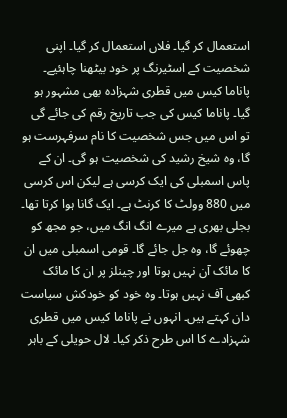استعمال کر گیا۔ فلاں استعمال کر گیا۔ اپنی شخصیت کے اسٹیرنگ پر خود بیٹھنا چاہئیے۔ پاناما کیس میں قطری شہزادہ بھی مشہور ہو گیا۔ پاناما کیس کی جب تاریخ رقم کی جائے گی تو اس میں جس شخصیت کا نام سرفہرست ہو گا، وہ شیخ رشید کی شخصیت ہو گی۔ ان کے پاس اسمبلی کی ایک کرسی ہے لیکن اس کرسی میں 880 وولٹ کا کرنٹ ہے۔ ایک گانا ہوا کرتا تھا۔ بجلی بھری ہے میرے انگ انگ میں، جو مجھ کو چھوئے گا، وہ جل جائے گا۔ قومی اسمبلی میں ان کا مائک آن نہیں ہوتا اور چینلز پر ان کا مائک کبھی آف نہیں ہوتا۔ وہ خود کو خودکش سیاست دان کہتے ہیں۔ انہوں نے پاناما کیس میں قطری شہزادے کا اس طرح ذکر کیا۔ لال حویلی کے باہر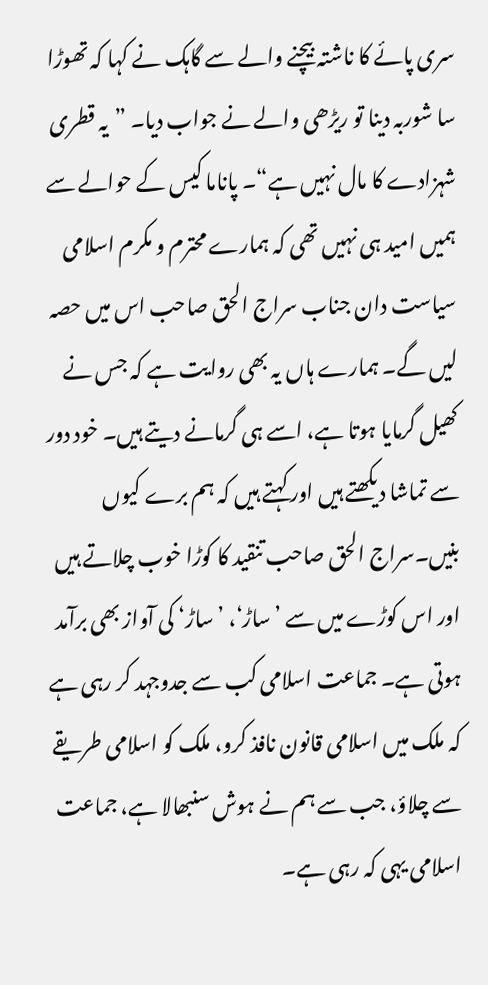سری پائے کا ناشتہ بیچنے والے سے گاہک نے کہا کہ تھوڑا سا شوربہ دینا تو ریڑھی والے نے جواب دیا۔ ”یہ قطری شہزادے کا مال نہیں ہے“۔ پاناما کیس کے حوالے سے ہمیں امید ہی نہیں تھی کہ ہمارے محترم و مکرم اسلامی سیاست دان جناب سراج الحق صاحب اس میں حصہ لیں گے۔ ہمارے ہاں یہ بھی روایت ہے کہ جس نے کھیل گرمایا ہوتا ہے، اسے ہی گرمانے دیتے ہیں۔ خود دور سے تماشا دیکھتے ہیں اور کہتے ہیں کہ ہم برے کیوں بنیں۔سراج الحق صاحب تنقید کا کوڑا خوب چلاتے ہیں اور اس کوڑے میں سے ’ساڑ‘، ’ساڑ‘ کی آواز بھی برآمد ہوتی ہے۔ جماعت اسلامی کب سے جدوجہد کر رہی ہے کہ ملک میں اسلامی قانون نافذ کرو، ملک کو اسلامی طریقے سے چلاؤ، جب سے ہم نے ہوش سنبھالا ہے، جماعت اسلامی یہی کہ رہی ہے۔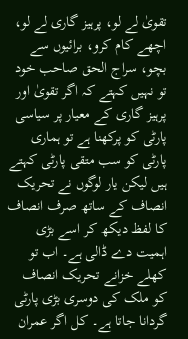تقویٰ لے لو، پرہیز گاری لے لو، اچھے کام کرو، برائیوں سے بچو، سراج الحق صاحب خود تو نہیں کہتے کہ اگر تقویٰ اور پرہیز گاری کے معیار پر سیاسی پارٹی کو پرکھنا ہے تو ہماری پارٹی کو سب متقی پارٹی کہتے ہیں لیکن یار لوگوں نے تحریک انصاف کے ساتھ صرف انصاف کا لفظ دیکھ کر اسے بڑی اہمیت دے ڈالی ہے۔ اب تو کھلے خزانے تحریک انصاف کو ملک کی دوسری بڑی پارٹی گردانا جاتا ہے۔ کل اگر عمران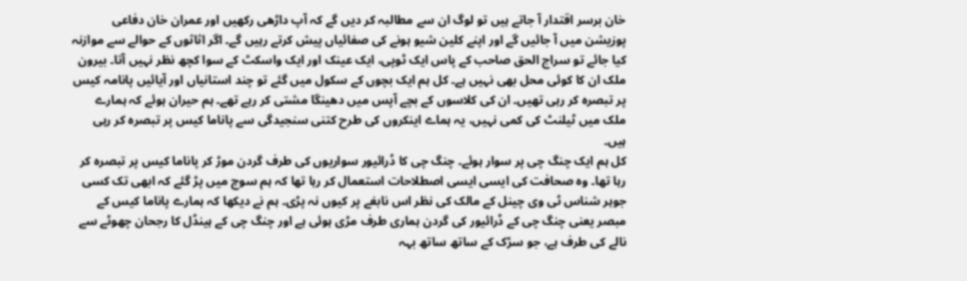خان برسر اقتدار آ جاتے ہیں تو لوگ ان سے مطالبہ کر دیں گے کہ آپ داڑھی رکھیں اور عمران خان دفاعی پوزیشن میں آ جائیں گے اور اپنے کلین شیو ہونے کی صفائیاں پیش کرتے رہیں گے۔ اگر اثاثوں کے حوالے سے موازنہ کیا جائے تو سراج الحق صاحب کے پاس ایک ٹوپی، ایک عینک اور ایک واسکٹ کے سوا کچھ نظر نہیں آتا۔ بیرون ملک ان کا کوئی محل بھی نہیں ہے۔ کل ہم ایک بچوں کے سکول میں گئے تو چند استانیاں اور آیائیں پانامہ کیس پر تبصرہ کر رہی تھیں۔ ان کی کلاسوں کے بچے آپس میں دھینگا مشتی کر رہے تھے۔ ہم حیران ہوئے کہ ہمارے ملک میں ٹیلنٹ کی کمی نہیں، یہ ہماے اینکروں کی طرح کتنی سنجیدگی سے پاناما کیس پر تبصرہ کر رہی ہیں۔
کل ہم ایک چنگ چی پر سوار ہوئے۔ چنگ چی کا ڈرائیور سواریوں کی طرف گردن موڑ کر پاناما کیس پر تبصرہ کر رہا تھا۔ وہ صحافت کی ایسی ایسی اصطلاحات استعمال کر رہا تھا کہ ہم سوچ میں پڑ گئے کہ ابھی تک کسی جوہر شناس ٹی وی چینل کے مالک کی نظر اس نابغے پر کیوں نہ پڑی۔ ہم نے دیکھا کہ ہمارے پاناما کیس کے مبصر یعنی چنگ چی کے ڈرائیور کی گردن ہماری طرف مڑی ہوئی ہے اور چنگ چی کے ہینڈل کا رجحان چھوٹے سے نالے کی طرف ہے، جو سڑک کے ساتھ ساتھ بہہ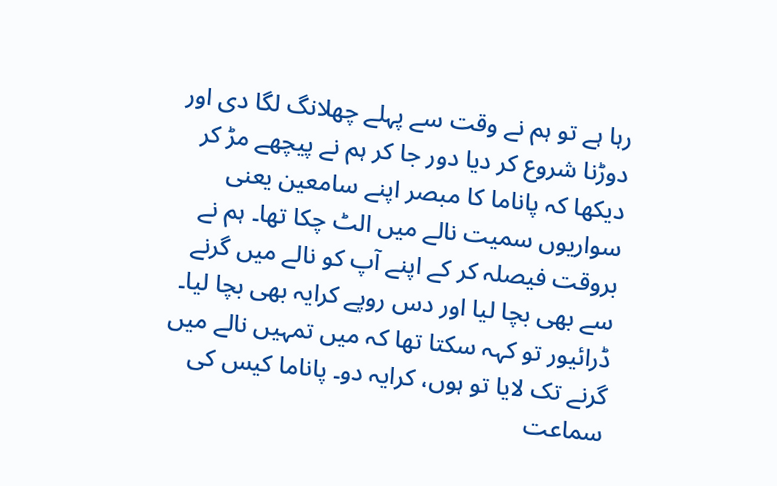رہا ہے تو ہم نے وقت سے پہلے چھلانگ لگا دی اور دوڑنا شروع کر دیا دور جا کر ہم نے پیچھے مڑ کر دیکھا کہ پاناما کا مبصر اپنے سامعین یعنی سواریوں سمیت نالے میں الٹ چکا تھا۔ ہم نے بروقت فیصلہ کر کے اپنے آپ کو نالے میں گرنے سے بھی بچا لیا اور دس روپے کرایہ بھی بچا لیا۔ ڈرائیور تو کہہ سکتا تھا کہ میں تمہیں نالے میں گرنے تک لایا تو ہوں، کرایہ دو۔ پاناما کیس کی سماعت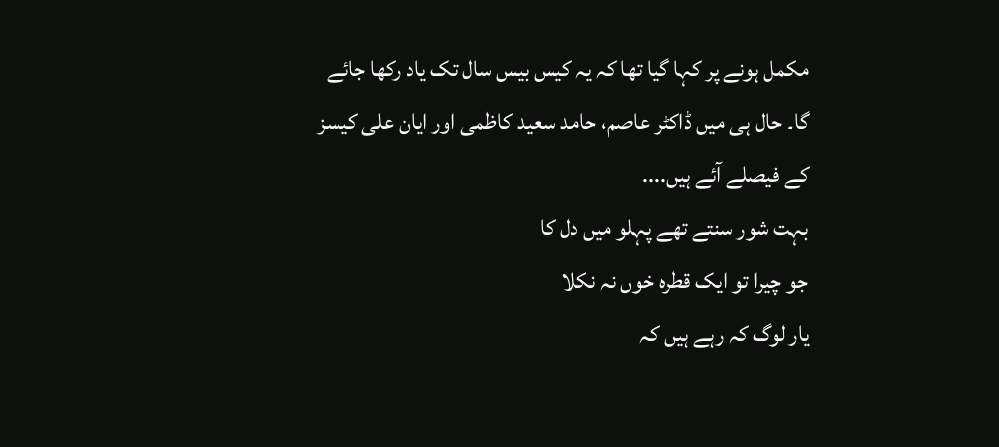مکمل ہونے پر کہا گیا تھا کہ یہ کیس بیس سال تک یاد رکھا جائے گا۔ حال ہی میں ڈاکٹر عاصم، حامد سعید کاظمی اور ایان علی کیسز کے فیصلے آئے ہیں....
بہت شور سنتے تھے پہلو میں دل کا
جو چیرا تو ایک قطرہ خوں نہ نکلا
یار لوگ کہ رہے ہیں کہ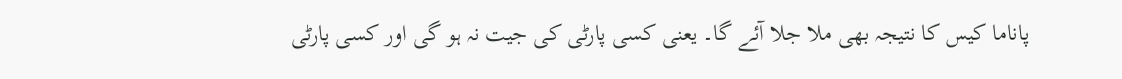پاناما کیس کا نتیجہ بھی ملا جلا آئے گا۔ یعنی کسی پارٹی کی جیت نہ ہو گی اور کسی پارٹی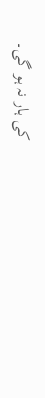کی ہار نہ ہو گی۔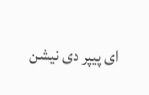ای پیپر دی نیشن